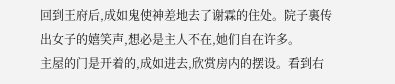回到王府后,成如鬼使神差地去了谢霖的住处。院子裏传出女子的嬉笑声,想必是主人不在,她们自在许多。
主屋的门是开着的,成如进去,欣赏房内的摆设。看到右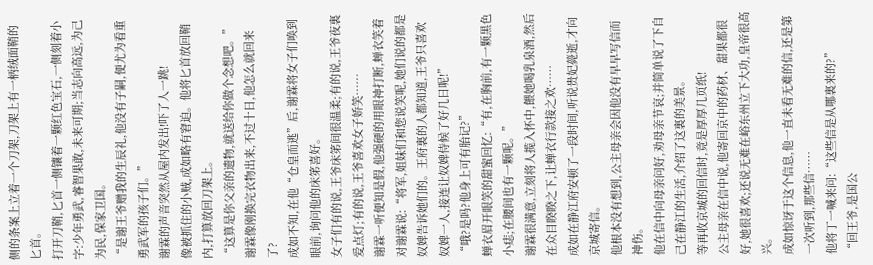侧的条案上立着一个刀架,刀架上有一柄绒面鞘的匕首。
打开刀鞘,匕首一侧镶着一颗红色宝石,一侧刻着小字:少年勇武,睿智果敢,未来可期;当志向高远,为己为民,保家卫国。
“是谢王爷赠我的生辰礼,他没有子嗣,便尤为看重勇武军的孩子们。”
谢霖的声音突然从屋内发出!吓了人一跳!
像被抓住的小贼,成如略有窘迫。他将匕首放回鞘内,打算放回刀架上。
“这算是你父亲的遗物,就送给你做个念想吧。”
谢霖像刚换完衣物出来,不过十日,他怎么就回来了?
成如不知,在他“仓皇而逃”后,谢霖将女子们唤到眼前,询问他的床笫喜好。
女子们有的说,王爷床笫间很温柔;有的说,王爷夜裏爱点灯;有的说,王爷喜欢女子娇笑……
谢霖一听便知是假,他强硬的用眼神打断,蝉衣笑着对谢霖说:“将军,姐妹们和您说笑呢,她们说的都是奴婢告诉她们的。王府裏的人都知道,王爷只喜欢奴婢一人,接连让奴婢侍候了好几日呢!”
“哦?是吗?他身上可有胎记?”
蝉衣眉开眼笑的甜蜜回忆:“有,在胸前,有一颗黑色小痣;在腰间也有一颗呢。”
谢霖很满意,立刻将人揽入怀中,餵她喝乳泉酒,然后在众目睽睽之下,让蝉衣行款接之欢……
成如在静江府安顿了一段时间,听说贵妃薨逝,才向京城寄信。
他根本没有想到,公主母亲会因他没有早早写信而神伤。
他在信中向母亲问好,劝母亲节哀;并简单说了下自己在静江的生活,介绍了这裏的美景。
等再收京城的回信时,竟是厚厚几页纸!
公主母亲在信中说,他寄回京中的药材、甜果都很好,她很喜欢;还说无难在峪东州立下大功,皇帝很高兴。
成如惊讶于这个信息,他一直未看无难的信,还是第一次听到,那些信……
他将丁一喊来问:“这些信是从哪裏来的?”
“回王爷,是国公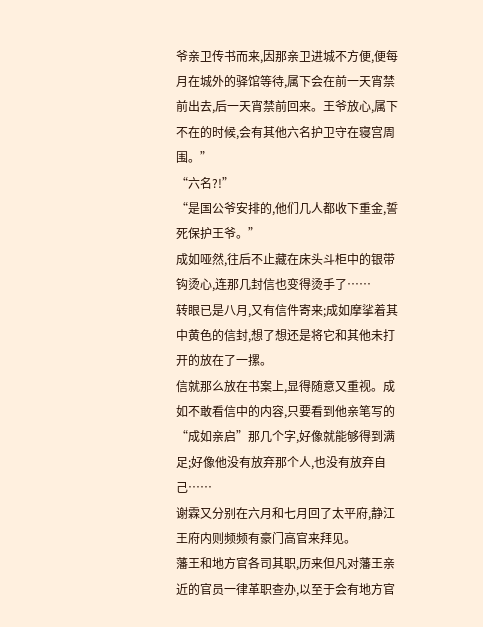爷亲卫传书而来,因那亲卫进城不方便,便每月在城外的驿馆等待,属下会在前一天宵禁前出去,后一天宵禁前回来。王爷放心,属下不在的时候,会有其他六名护卫守在寝宫周围。”
“六名?!”
“是国公爷安排的,他们几人都收下重金,誓死保护王爷。”
成如哑然,往后不止藏在床头斗柜中的银带钩烫心,连那几封信也变得烫手了……
转眼已是八月,又有信件寄来;成如摩挲着其中黄色的信封,想了想还是将它和其他未打开的放在了一摞。
信就那么放在书案上,显得随意又重视。成如不敢看信中的内容,只要看到他亲笔写的“成如亲启”那几个字,好像就能够得到满足;好像他没有放弃那个人,也没有放弃自己……
谢霖又分别在六月和七月回了太平府,静江王府内则频频有豪门高官来拜见。
藩王和地方官各司其职,历来但凡对藩王亲近的官员一律革职查办,以至于会有地方官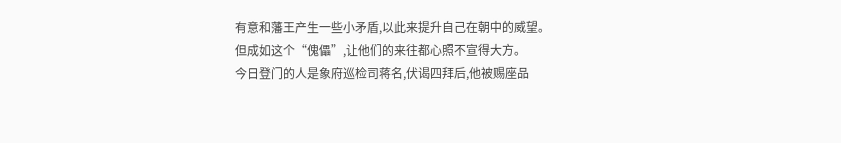有意和藩王产生一些小矛盾,以此来提升自己在朝中的威望。
但成如这个“傀儡”,让他们的来往都心照不宣得大方。
今日登门的人是象府巡检司蒋名,伏谒四拜后,他被赐座品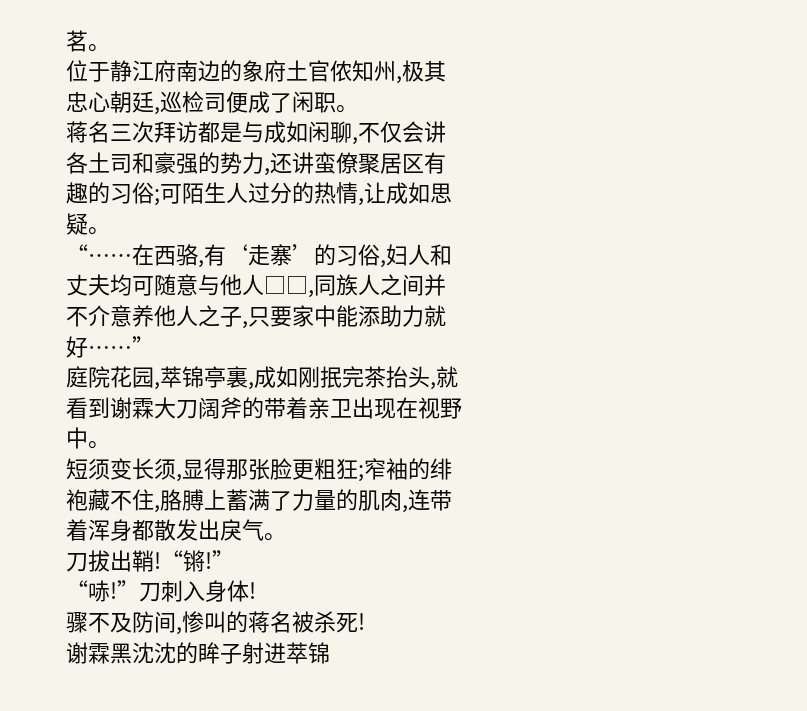茗。
位于静江府南边的象府土官侬知州,极其忠心朝廷,巡检司便成了闲职。
蒋名三次拜访都是与成如闲聊,不仅会讲各土司和豪强的势力,还讲蛮僚聚居区有趣的习俗;可陌生人过分的热情,让成如思疑。
“……在西骆,有‘走寨’的习俗,妇人和丈夫均可随意与他人□□,同族人之间并不介意养他人之子,只要家中能添助力就好……”
庭院花园,萃锦亭裏,成如刚抿完茶抬头,就看到谢霖大刀阔斧的带着亲卫出现在视野中。
短须变长须,显得那张脸更粗狂;窄袖的绯袍藏不住,胳膊上蓄满了力量的肌肉,连带着浑身都散发出戾气。
刀拔出鞘!“锵!”
“哧!”刀刺入身体!
骤不及防间,惨叫的蒋名被杀死!
谢霖黑沈沈的眸子射进萃锦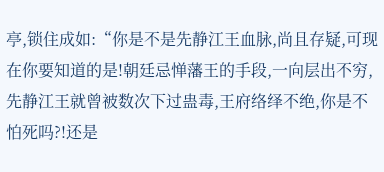亭,锁住成如:“你是不是先静江王血脉,尚且存疑,可现在你要知道的是!朝廷忌惮藩王的手段,一向层出不穷,先静江王就曾被数次下过蛊毒,王府络绎不绝,你是不怕死吗?!还是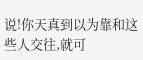说!你天真到以为靠和这些人交往,就可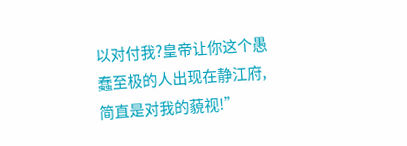以对付我?皇帝让你这个愚蠢至极的人出现在静江府,简直是对我的藐视!”